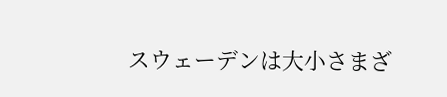スウェーデンは大小さまざ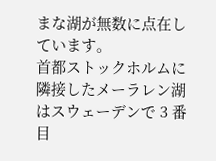まな湖が無数に点在しています。
首都ストックホルムに隣接したメーラレン湖はスウェーデンで 3 番目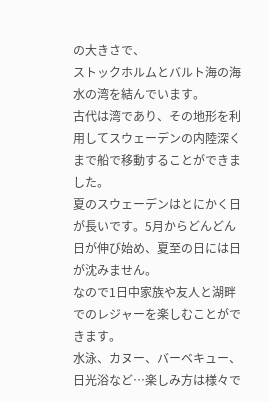の大きさで、
ストックホルムとバルト海の海水の湾を結んでいます。
古代は湾であり、その地形を利用してスウェーデンの内陸深くまで船で移動することができました。
夏のスウェーデンはとにかく日が長いです。5月からどんどん日が伸び始め、夏至の日には日が沈みません。
なので1日中家族や友人と湖畔でのレジャーを楽しむことができます。
水泳、カヌー、バーベキュー、日光浴など…楽しみ方は様々で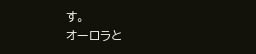す。
オーロラと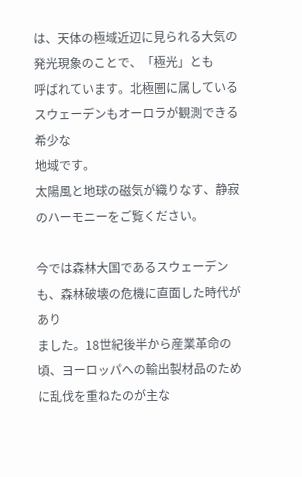は、天体の極域近辺に見られる大気の発光現象のことで、「極光」とも
呼ばれています。北極圏に属しているスウェーデンもオーロラが観測できる希少な
地域です。
太陽風と地球の磁気が織りなす、静寂のハーモニーをご覧ください。

今では森林大国であるスウェーデンも、森林破壊の危機に直面した時代があり
ました。18世紀後半から産業革命の頃、ヨーロッパへの輸出製材品のために乱伐を重ねたのが主な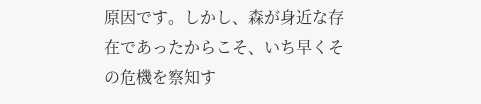原因です。しかし、森が身近な存在であったからこそ、いち早くその危機を察知す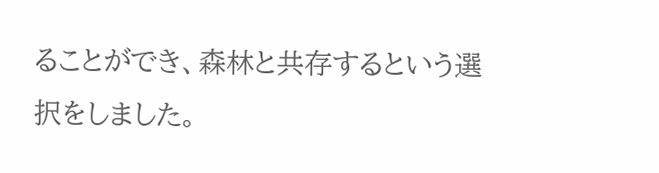ることができ、森林と共存するという選択をしました。